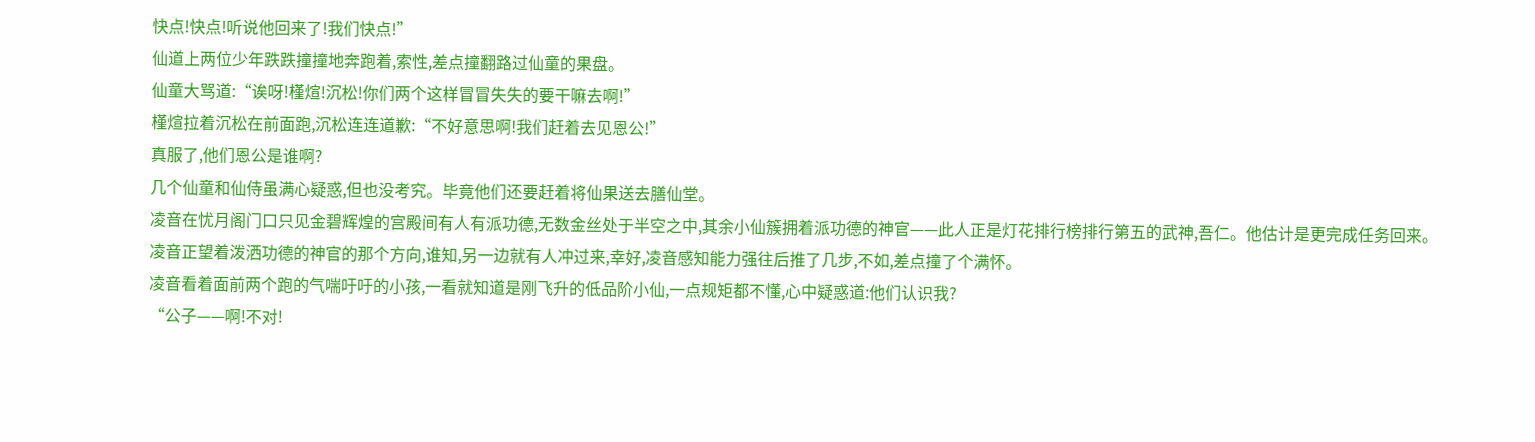快点!快点!听说他回来了!我们快点!”
仙道上两位少年跌跌撞撞地奔跑着,索性,差点撞翻路过仙童的果盘。
仙童大骂道:“诶呀!槿煊!沉松!你们两个这样冒冒失失的要干嘛去啊!”
槿煊拉着沉松在前面跑,沉松连连道歉:“不好意思啊!我们赶着去见恩公!”
真服了,他们恩公是谁啊?
几个仙童和仙侍虽满心疑惑,但也没考究。毕竟他们还要赶着将仙果送去膳仙堂。
凌音在忧月阁门口只见金碧辉煌的宫殿间有人有派功德,无数金丝处于半空之中,其余小仙簇拥着派功德的神官——此人正是灯花排行榜排行第五的武神,吾仁。他估计是更完成任务回来。
凌音正望着泼洒功德的神官的那个方向,谁知,另一边就有人冲过来,幸好,凌音感知能力强往后推了几步,不如,差点撞了个满怀。
凌音看着面前两个跑的气喘吁吁的小孩,一看就知道是刚飞升的低品阶小仙,一点规矩都不懂,心中疑惑道:他们认识我?
“公子——啊!不对!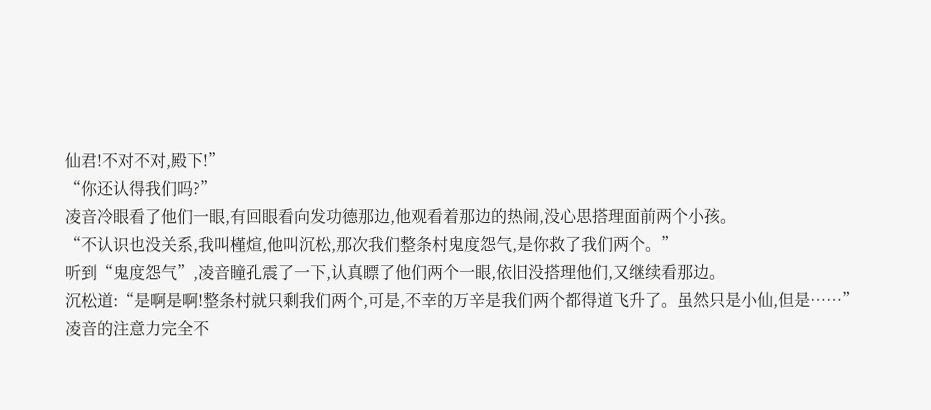仙君!不对不对,殿下!”
“你还认得我们吗?”
凌音冷眼看了他们一眼,有回眼看向发功德那边,他观看着那边的热闹,没心思搭理面前两个小孩。
“不认识也没关系,我叫槿煊,他叫沉松,那次我们整条村鬼度怨气,是你救了我们两个。”
听到“鬼度怨气”,凌音瞳孔震了一下,认真瞟了他们两个一眼,依旧没搭理他们,又继续看那边。
沉松道:“是啊是啊!整条村就只剩我们两个,可是,不幸的万辛是我们两个都得道飞升了。虽然只是小仙,但是……”
凌音的注意力完全不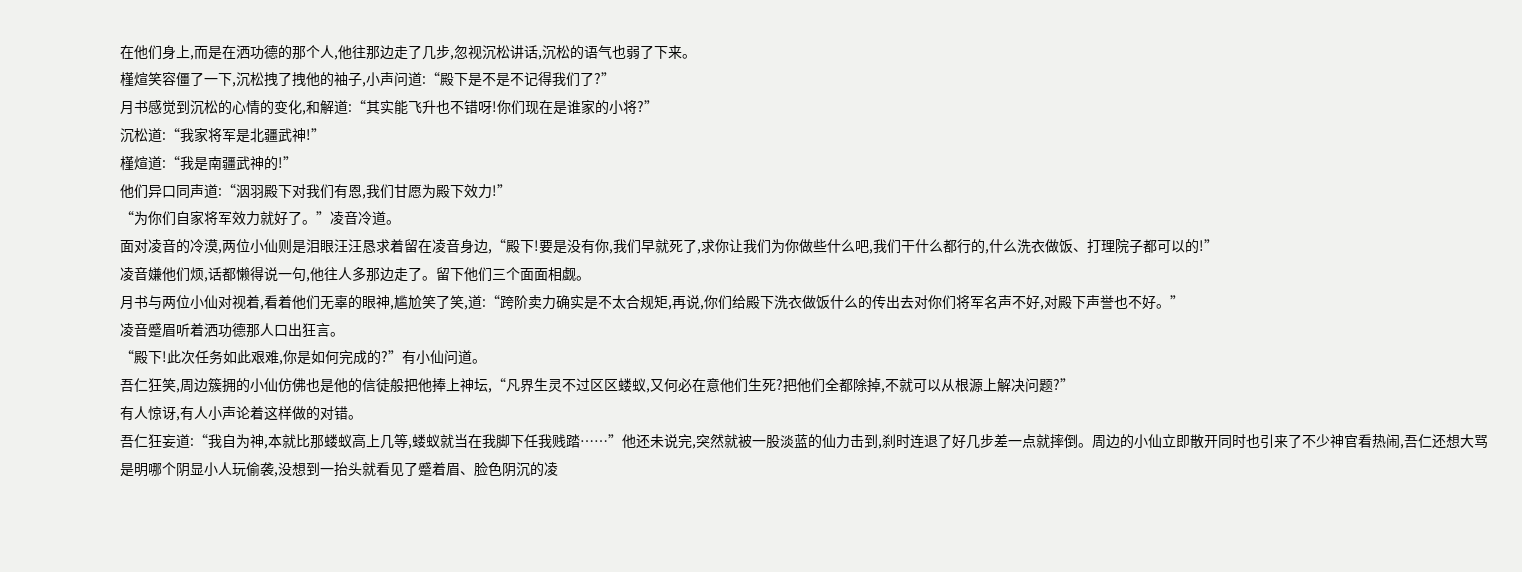在他们身上,而是在洒功德的那个人,他往那边走了几步,忽视沉松讲话,沉松的语气也弱了下来。
槿煊笑容僵了一下,沉松拽了拽他的袖子,小声问道:“殿下是不是不记得我们了?”
月书感觉到沉松的心情的变化,和解道:“其实能飞升也不错呀!你们现在是谁家的小将?”
沉松道:“我家将军是北疆武神!”
槿煊道:“我是南疆武神的!”
他们异口同声道:“洇羽殿下对我们有恩,我们甘愿为殿下效力!”
“为你们自家将军效力就好了。”凌音冷道。
面对凌音的冷漠,两位小仙则是泪眼汪汪恳求着留在凌音身边,“殿下!要是没有你,我们早就死了,求你让我们为你做些什么吧,我们干什么都行的,什么洗衣做饭、打理院子都可以的!”
凌音嫌他们烦,话都懒得说一句,他往人多那边走了。留下他们三个面面相觑。
月书与两位小仙对视着,看着他们无辜的眼神,尴尬笑了笑,道:“跨阶卖力确实是不太合规矩,再说,你们给殿下洗衣做饭什么的传出去对你们将军名声不好,对殿下声誉也不好。”
凌音蹙眉听着洒功德那人口出狂言。
“殿下!此次任务如此艰难,你是如何完成的?”有小仙问道。
吾仁狂笑,周边簇拥的小仙仿佛也是他的信徒般把他捧上神坛,“凡界生灵不过区区蝼蚁,又何必在意他们生死?把他们全都除掉,不就可以从根源上解决问题?”
有人惊讶,有人小声论着这样做的对错。
吾仁狂妄道:“我自为神,本就比那蝼蚁高上几等,蝼蚁就当在我脚下任我贱踏……”他还未说完,突然就被一股淡蓝的仙力击到,刹时连退了好几步差一点就摔倒。周边的小仙立即散开同时也引来了不少神官看热闹,吾仁还想大骂是明哪个阴显小人玩偷袭,没想到一抬头就看见了蹙着眉、脸色阴沉的凌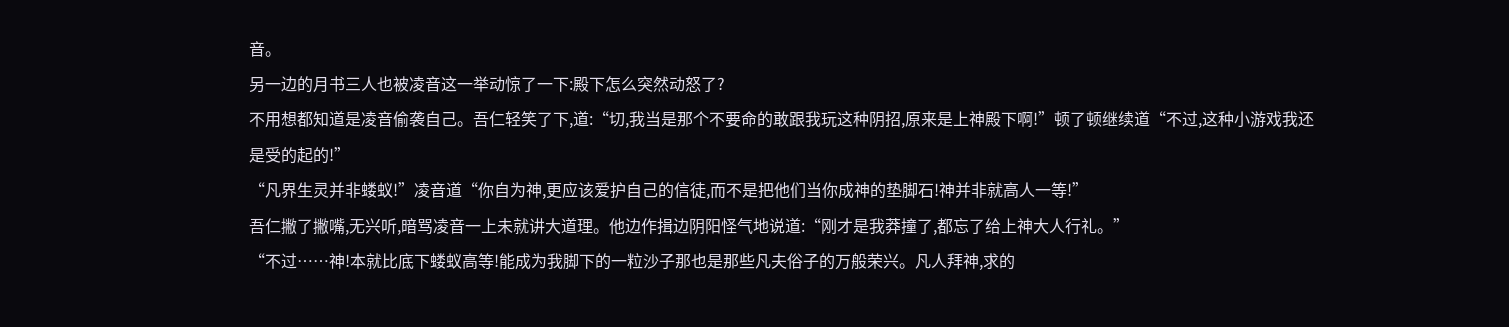音。
另一边的月书三人也被凌音这一举动惊了一下:殿下怎么突然动怒了?
不用想都知道是凌音偷袭自己。吾仁轻笑了下,道:“切,我当是那个不要命的敢跟我玩这种阴招,原来是上神殿下啊!”顿了顿继续道“不过,这种小游戏我还是受的起的!”
“凡界生灵并非蝼蚁!”凌音道“你自为神,更应该爱护自己的信徒,而不是把他们当你成神的垫脚石!神并非就高人一等!”
吾仁撇了撇嘴,无兴听,暗骂凌音一上未就讲大道理。他边作揖边阴阳怪气地说道:“刚才是我莽撞了,都忘了给上神大人行礼。”
“不过……神!本就比底下蝼蚁高等!能成为我脚下的一粒沙子那也是那些凡夫俗子的万般荣兴。凡人拜神,求的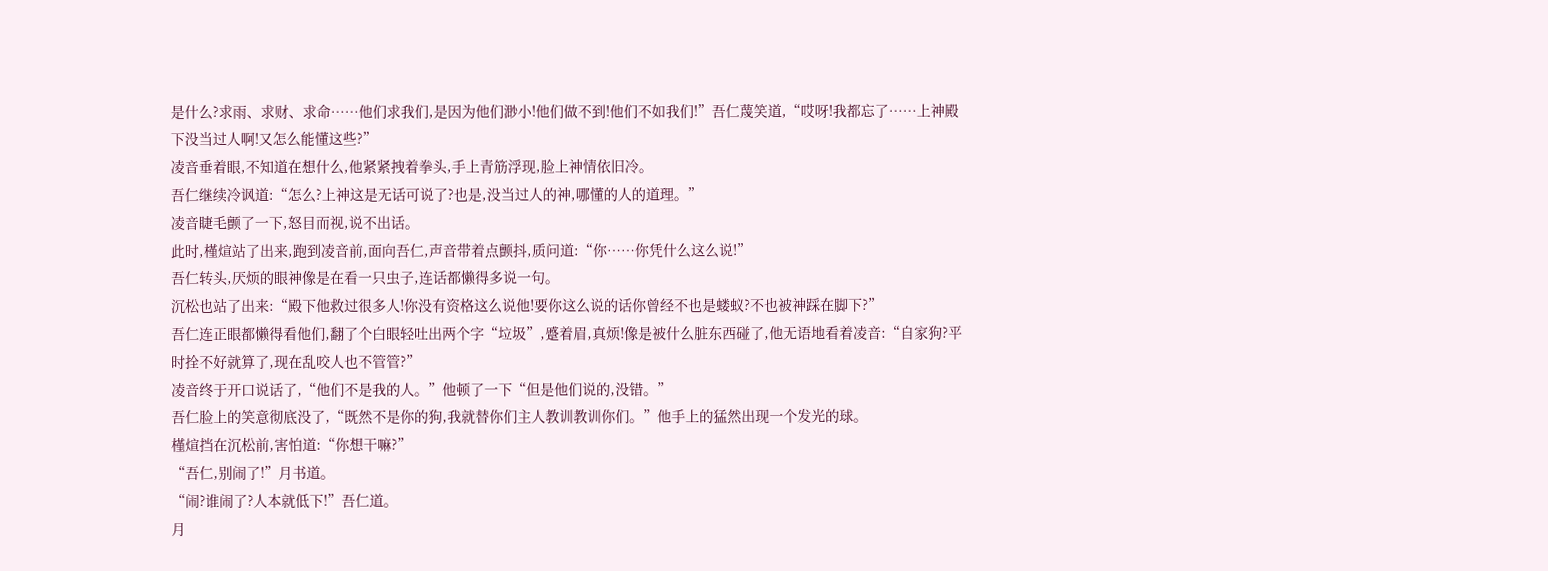是什么?求雨、求财、求命……他们求我们,是因为他们渺小!他们做不到!他们不如我们!”吾仁蔑笑道,“哎呀!我都忘了……上神殿下没当过人啊!又怎么能懂这些?”
凌音垂着眼,不知道在想什么,他紧紧拽着拳头,手上青筋浮现,脸上神情依旧冷。
吾仁继续冷讽道:“怎么?上神这是无话可说了?也是,没当过人的神,哪懂的人的道理。”
凌音睫毛颤了一下,怒目而视,说不出话。
此时,槿煊站了出来,跑到凌音前,面向吾仁,声音带着点颤抖,质问道:“你……你凭什么这么说!”
吾仁转头,厌烦的眼神像是在看一只虫子,连话都懒得多说一句。
沉松也站了出来:“殿下他救过很多人!你没有资格这么说他!要你这么说的话你曾经不也是蝼蚁?不也被神踩在脚下?”
吾仁连正眼都懒得看他们,翻了个白眼轻吐出两个字“垃圾”,蹙着眉,真烦!像是被什么脏东西碰了,他无语地看着凌音:“自家狗?平时拴不好就算了,现在乱咬人也不管管?”
凌音终于开口说话了,“他们不是我的人。”他顿了一下“但是他们说的,没错。”
吾仁脸上的笑意彻底没了,“既然不是你的狗,我就替你们主人教训教训你们。”他手上的猛然出现一个发光的球。
槿煊挡在沉松前,害怕道:“你想干嘛?”
“吾仁,别闹了!”月书道。
“闹?谁闹了?人本就低下!”吾仁道。
月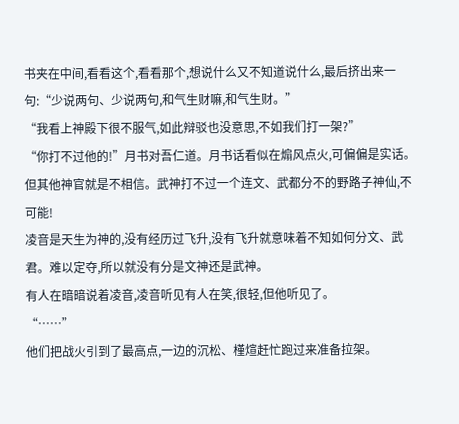书夹在中间,看看这个,看看那个,想说什么又不知道说什么,最后挤出来一句:“少说两句、少说两句,和气生财嘛,和气生财。”
“我看上神殿下很不服气,如此辩驳也没意思,不如我们打一架?”
“你打不过他的!”月书对吾仁道。月书话看似在煽风点火,可偏偏是实话。
但其他神官就是不相信。武神打不过一个连文、武都分不的野路子神仙,不可能!
凌音是天生为神的,没有经历过飞升,没有飞升就意味着不知如何分文、武君。难以定夺,所以就没有分是文神还是武神。
有人在暗暗说着凌音,凌音听见有人在笑,很轻,但他听见了。
“……”
他们把战火引到了最高点,一边的沉松、槿煊赶忙跑过来准备拉架。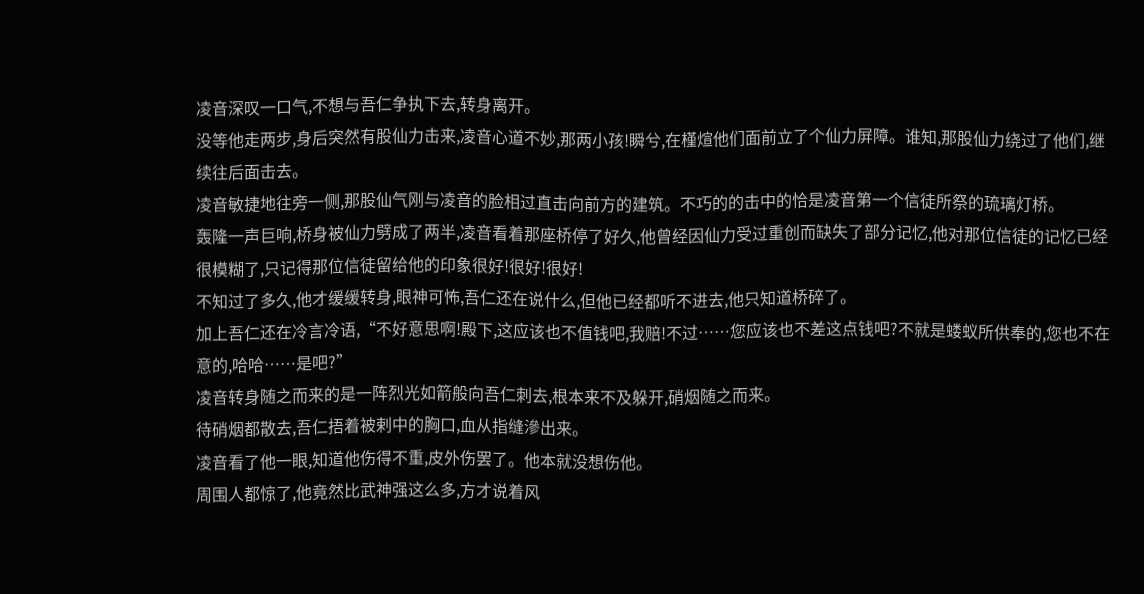凌音深叹一口气,不想与吾仁争执下去,转身离开。
没等他走两步,身后突然有股仙力击来,凌音心道不妙,那两小孩!瞬兮,在槿煊他们面前立了个仙力屏障。谁知,那股仙力绕过了他们,继续往后面击去。
凌音敏捷地往旁一侧,那股仙气刚与凌音的脸相过直击向前方的建筑。不巧的的击中的恰是凌音第一个信徒所祭的琉璃灯桥。
轰隆一声巨响,桥身被仙力劈成了两半,凌音看着那座桥停了好久,他曾经因仙力受过重创而缺失了部分记忆,他对那位信徒的记忆已经很模糊了,只记得那位信徒留给他的印象很好!很好!很好!
不知过了多久,他才缓缓转身,眼神可怖,吾仁还在说什么,但他已经都听不进去,他只知道桥碎了。
加上吾仁还在冷言冷语,“不好意思啊!殿下,这应该也不值钱吧,我赔!不过……您应该也不差这点钱吧?不就是蝼蚁所供奉的,您也不在意的,哈哈……是吧?”
凌音转身随之而来的是一阵烈光如箭般向吾仁刺去,根本来不及躲开,硝烟随之而来。
待硝烟都散去,吾仁捂着被剌中的胸口,血从指缝滲出来。
凌音看了他一眼,知道他伤得不重,皮外伤罢了。他本就没想伤他。
周围人都惊了,他竟然比武神强这么多,方才说着风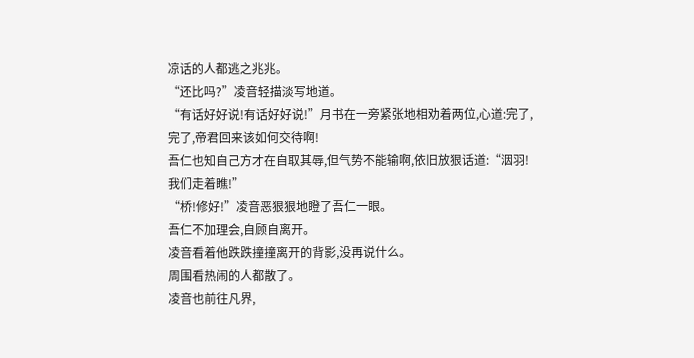凉话的人都逃之兆兆。
“还比吗?”凌音轻描淡写地道。
“有话好好说!有话好好说!”月书在一旁紧张地相劝着两位,心道:完了,完了,帝君回来该如何交待啊!
吾仁也知自己方才在自取其辱,但气势不能输啊,依旧放狠话道:“洇羽!我们走着瞧!”
“桥!修好!”凌音恶狠狠地瞪了吾仁一眼。
吾仁不加理会,自顾自离开。
凌音看着他跌跌撞撞离开的背影,没再说什么。
周围看热闹的人都散了。
凌音也前往凡界,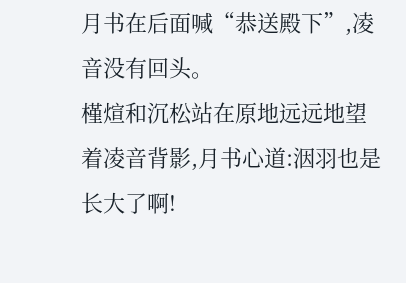月书在后面喊“恭送殿下”,凌音没有回头。
槿煊和沉松站在原地远远地望着凌音背影,月书心道:洇羽也是长大了啊!